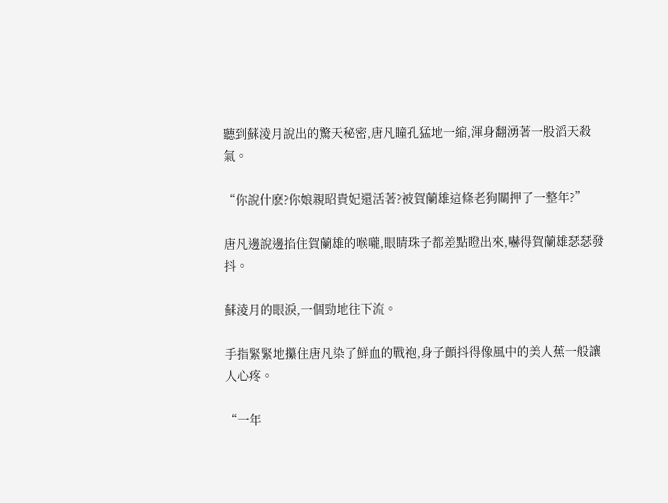聽到蘇淩月說出的驚天秘密,唐凡瞳孔猛地一縮,渾身翻湧著一股滔天殺氣。

“你說什麽?你娘親昭貴妃還活著?被賀蘭雄這條老狗關押了一整年?”

唐凡邊說邊掐住賀蘭雄的喉嚨,眼睛珠子都差點瞪出來,嚇得賀蘭雄瑟瑟發抖。

蘇淩月的眼淚,一個勁地往下流。

手指緊緊地攥住唐凡染了鮮血的戰袍,身子顫抖得像風中的美人蕉一般讓人心疼。

“一年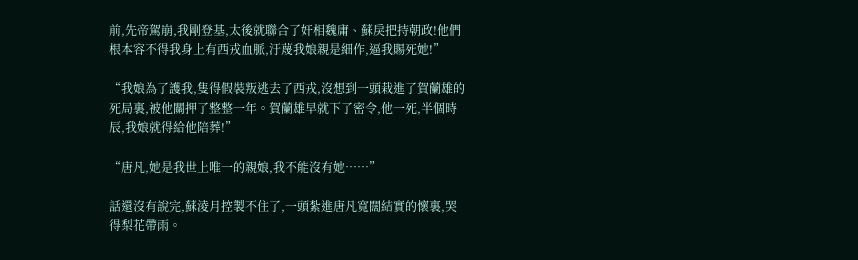前,先帝駕崩,我剛登基,太後就聯合了奸相魏庸、蘇戾把持朝政!他們根本容不得我身上有西戎血脈,汙蔑我娘親是細作,逼我賜死她!”

“我娘為了護我,隻得假裝叛逃去了西戎,沒想到一頭栽進了賀蘭雄的死局裏,被他關押了整整一年。賀蘭雄早就下了密令,他一死,半個時辰,我娘就得給他陪葬!”

“唐凡,她是我世上唯一的親娘,我不能沒有她……”

話還沒有說完,蘇淩月控製不住了,一頭紮進唐凡寬闊結實的懷裏,哭得梨花帶雨。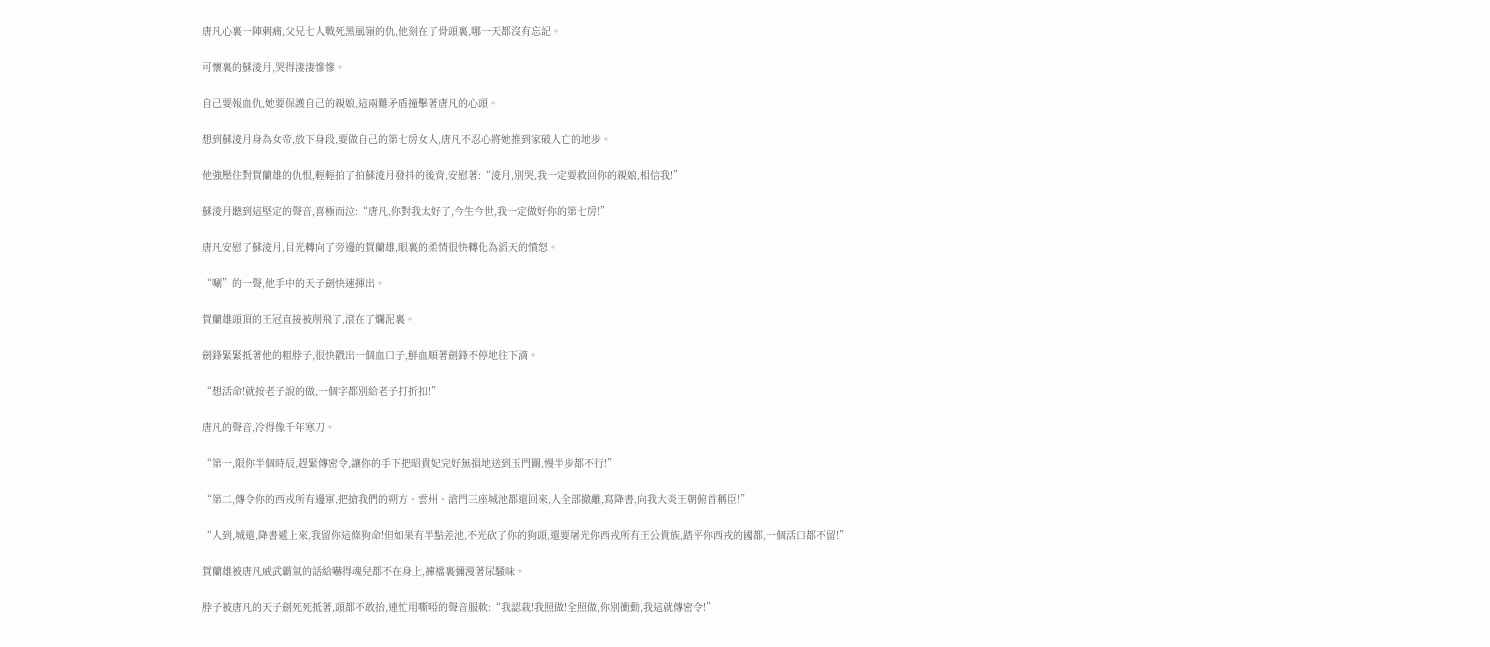唐凡心裏一陣刺痛,父兄七人戰死黑風嶺的仇,他刻在了骨頭裏,哪一天都沒有忘記。

可懷裏的蘇淩月,哭得淒淒慘慘。

自己要報血仇,她要保護自己的親娘,這兩難矛盾撞擊著唐凡的心頭。

想到蘇淩月身為女帝,放下身段,要做自己的第七房女人,唐凡不忍心將她推到家破人亡的地步。

他強壓住對賀蘭雄的仇恨,輕輕拍了拍蘇淩月發抖的後背,安慰著:“淩月,別哭,我一定要救回你的親娘,相信我!”

蘇淩月聽到這堅定的聲音,喜極而泣:“唐凡,你對我太好了,今生今世,我一定做好你的第七房!”

唐凡安慰了蘇淩月,目光轉向了旁邊的賀蘭雄,眼裏的柔情很快轉化為滔天的憤怒。

“唰”的一聲,他手中的天子劍快速揮出。

賀蘭雄頭頂的王冠直接被削飛了,滾在了爛泥裏。

劍鋒緊緊抵著他的粗脖子,很快戳出一個血口子,鮮血順著劍鋒不停地往下滴。

“想活命!就按老子說的做,一個字都別給老子打折扣!”

唐凡的聲音,冷得像千年寒刀。

“第一,限你半個時辰,趕緊傳密令,讓你的手下把昭貴妃完好無損地送到玉門關,慢半步都不行!”

“第二,傳令你的西戎所有邊軍,把搶我們的朔方、雲州、滄門三座城池都還回來,人全部撤離,寫降書,向我大炎王朝俯首稱臣!”

“人到,城還,降書遞上來,我留你這條狗命!但如果有半點差池,不光砍了你的狗頭,還要屠光你西戎所有王公貴族,踏平你西戎的國都,一個活口都不留!”

賀蘭雄被唐凡威武霸氣的話給嚇得魂兒都不在身上,褲襠裏彌漫著尿騷味。

脖子被唐凡的天子劍死死抵著,頭都不敢抬,連忙用嘶啞的聲音服軟:“我認栽!我照做!全照做,你別衝動,我這就傳密令!”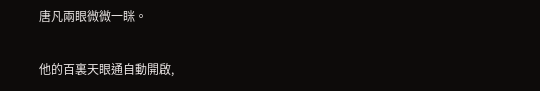唐凡兩眼微微一眯。

他的百裏天眼通自動開啟,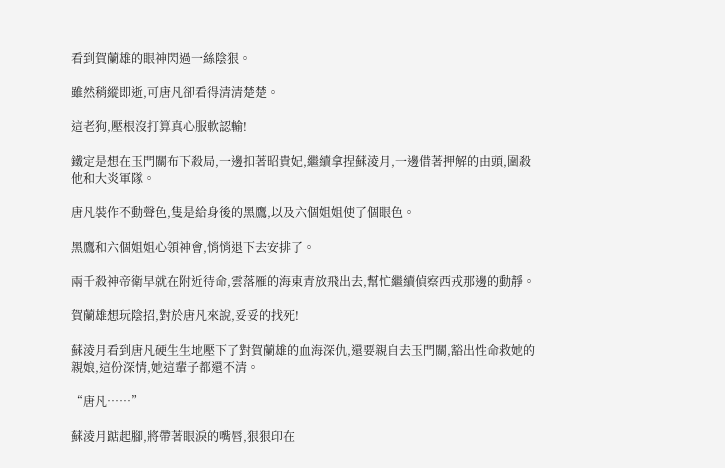看到賀蘭雄的眼神閃過一絲陰狠。

雖然稍縱即逝,可唐凡卻看得清清楚楚。

這老狗,壓根沒打算真心服軟認輸!

鐵定是想在玉門關布下殺局,一邊扣著昭貴妃,繼續拿捏蘇淩月,一邊借著押解的由頭,圍殺他和大炎軍隊。

唐凡裝作不動聲色,隻是給身後的黑鷹,以及六個姐姐使了個眼色。

黑鷹和六個姐姐心領神會,悄悄退下去安排了。

兩千殺神帝衛早就在附近待命,雲落雁的海東青放飛出去,幫忙繼續偵察西戎那邊的動靜。

賀蘭雄想玩陰招,對於唐凡來說,妥妥的找死!

蘇淩月看到唐凡硬生生地壓下了對賀蘭雄的血海深仇,還要親自去玉門關,豁出性命救她的親娘,這份深情,她這輩子都還不清。

“唐凡……”

蘇淩月踮起腳,將帶著眼淚的嘴唇,狠狠印在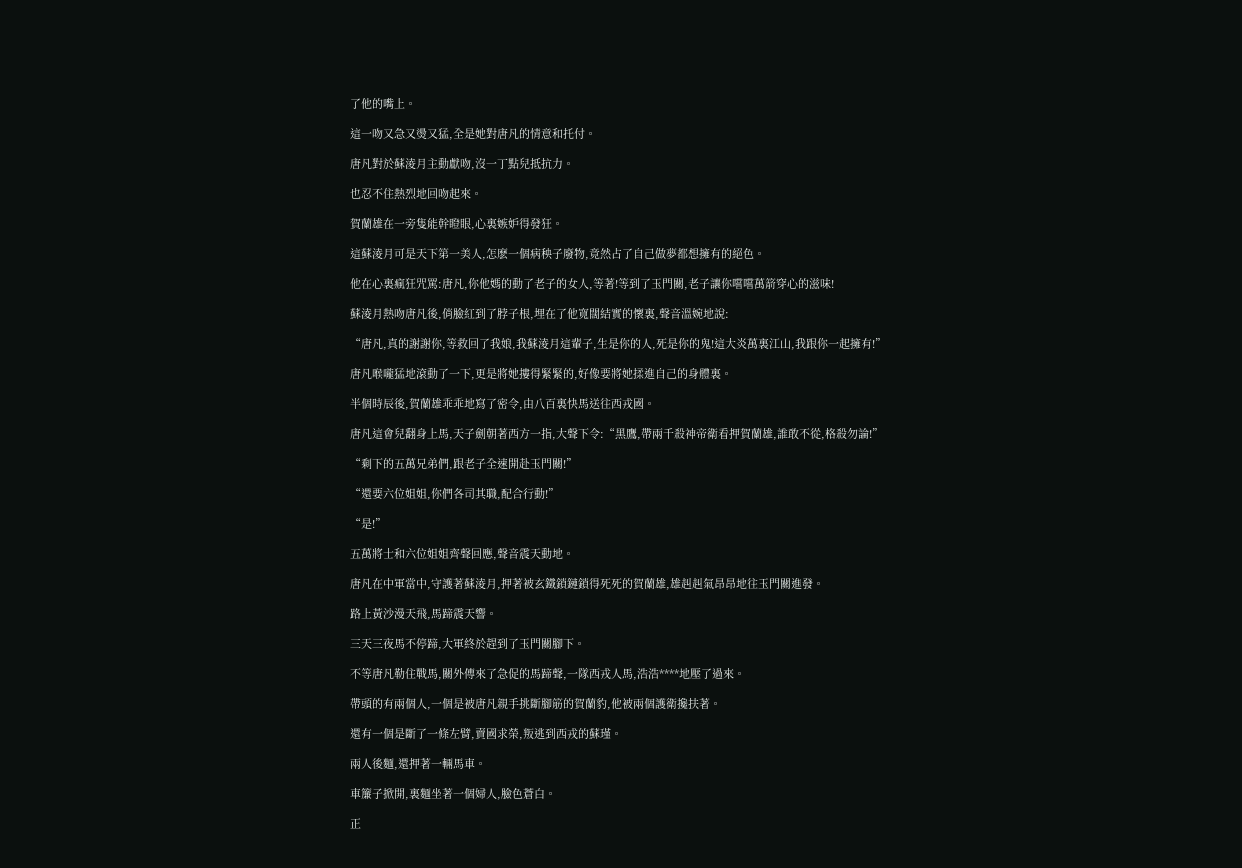了他的嘴上。

這一吻又急又燙又猛,全是她對唐凡的情意和托付。

唐凡對於蘇淩月主動獻吻,沒一丁點兒抵抗力。

也忍不住熱烈地回吻起來。

賀蘭雄在一旁隻能幹瞪眼,心裏嫉妒得發狂。

這蘇淩月可是天下第一美人,怎麽一個病秧子廢物,竟然占了自己做夢都想擁有的絕色。

他在心裏瘋狂咒罵:唐凡,你他媽的動了老子的女人,等著!等到了玉門關,老子讓你嚐嚐萬箭穿心的滋味!

蘇淩月熱吻唐凡後,俏臉紅到了脖子根,埋在了他寬闊結實的懷裏,聲音溫婉地說:

“唐凡,真的謝謝你,等救回了我娘,我蘇淩月這輩子,生是你的人,死是你的鬼!這大炎萬裏江山,我跟你一起擁有!”

唐凡喉嚨猛地滾動了一下,更是將她摟得緊緊的,好像要將她揉進自己的身體裏。

半個時辰後,賀蘭雄乖乖地寫了密令,由八百裏快馬送往西戎國。

唐凡這會兒翻身上馬,天子劍朝著西方一指,大聲下令:“黑鷹,帶兩千殺神帝衛看押賀蘭雄,誰敢不從,格殺勿論!”

“剩下的五萬兄弟們,跟老子全速開赴玉門關!”

“還要六位姐姐,你們各司其職,配合行動!”

“是!”

五萬將士和六位姐姐齊聲回應,聲音震天動地。

唐凡在中軍當中,守護著蘇淩月,押著被玄鐵鎖鏈鎖得死死的賀蘭雄,雄赳赳氣昂昂地往玉門關進發。

路上黃沙漫天飛,馬蹄震天響。

三天三夜馬不停蹄,大軍終於趕到了玉門關腳下。

不等唐凡勒住戰馬,關外傳來了急促的馬蹄聲,一隊西戎人馬,浩浩****地壓了過來。

帶頭的有兩個人,一個是被唐凡親手挑斷腳筋的賀蘭豹,他被兩個護衛攙扶著。

還有一個是斷了一條左臂,賣國求榮,叛逃到西戎的蘇瑾。

兩人後麵,還押著一輛馬車。

車簾子掀開,裏麵坐著一個婦人,臉色蒼白。

正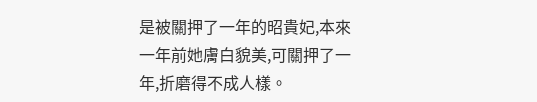是被關押了一年的昭貴妃,本來一年前她膚白貌美,可關押了一年,折磨得不成人樣。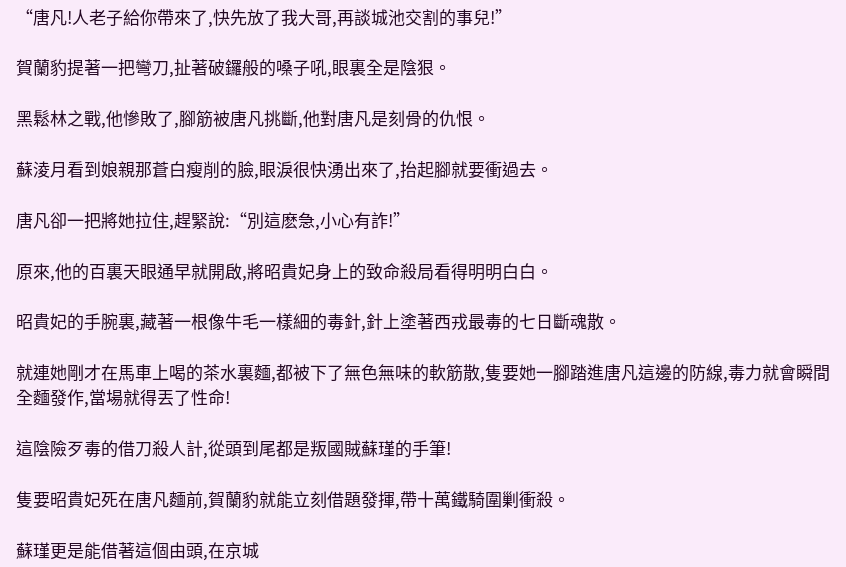“唐凡!人老子給你帶來了,快先放了我大哥,再談城池交割的事兒!”

賀蘭豹提著一把彎刀,扯著破鑼般的嗓子吼,眼裏全是陰狠。

黑鬆林之戰,他慘敗了,腳筋被唐凡挑斷,他對唐凡是刻骨的仇恨。

蘇淩月看到娘親那蒼白瘦削的臉,眼淚很快湧出來了,抬起腳就要衝過去。

唐凡卻一把將她拉住,趕緊說:“別這麽急,小心有詐!”

原來,他的百裏天眼通早就開啟,將昭貴妃身上的致命殺局看得明明白白。

昭貴妃的手腕裏,藏著一根像牛毛一樣細的毒針,針上塗著西戎最毒的七日斷魂散。

就連她剛才在馬車上喝的茶水裏麵,都被下了無色無味的軟筋散,隻要她一腳踏進唐凡這邊的防線,毒力就會瞬間全麵發作,當場就得丟了性命!

這陰險歹毒的借刀殺人計,從頭到尾都是叛國賊蘇瑾的手筆!

隻要昭貴妃死在唐凡麵前,賀蘭豹就能立刻借題發揮,帶十萬鐵騎圍剿衝殺。

蘇瑾更是能借著這個由頭,在京城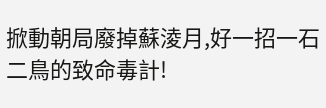掀動朝局廢掉蘇淩月,好一招一石二鳥的致命毒計!